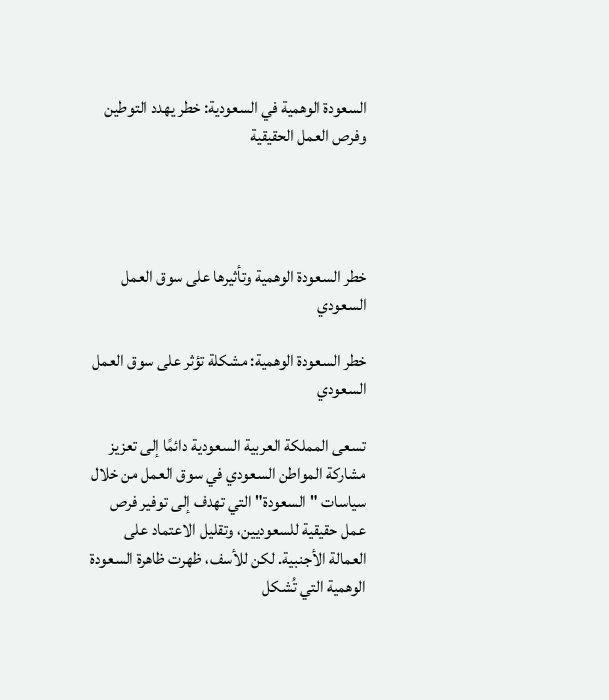السعودة الوهمية في السعودية: خطر يهدد التوطين وفرص العمل الحقيقية




خطر السعودة الوهمية وتأثيرها على سوق العمل السعودي

خطر السعودة الوهمية: مشكلة تؤثر على سوق العمل السعودي

تسعى المملكة العربية السعودية دائمًا إلى تعزيز مشاركة المواطن السعودي في سوق العمل من خلال سياسات "السعودة" التي تهدف إلى توفير فرص عمل حقيقية للسعوديين، وتقليل الاعتماد على العمالة الأجنبية. لكن للأسف، ظهرت ظاهرة السعودة الوهمية التي تُشكل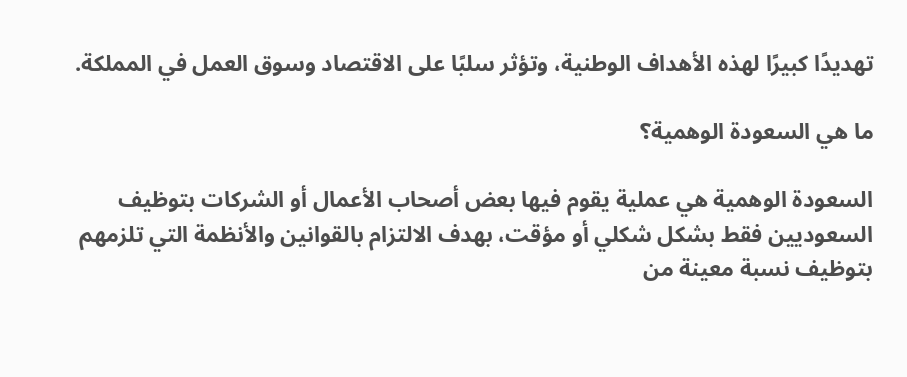تهديدًا كبيرًا لهذه الأهداف الوطنية، وتؤثر سلبًا على الاقتصاد وسوق العمل في المملكة.

ما هي السعودة الوهمية؟

السعودة الوهمية هي عملية يقوم فيها بعض أصحاب الأعمال أو الشركات بتوظيف السعوديين فقط بشكل شكلي أو مؤقت، بهدف الالتزام بالقوانين والأنظمة التي تلزمهم بتوظيف نسبة معينة من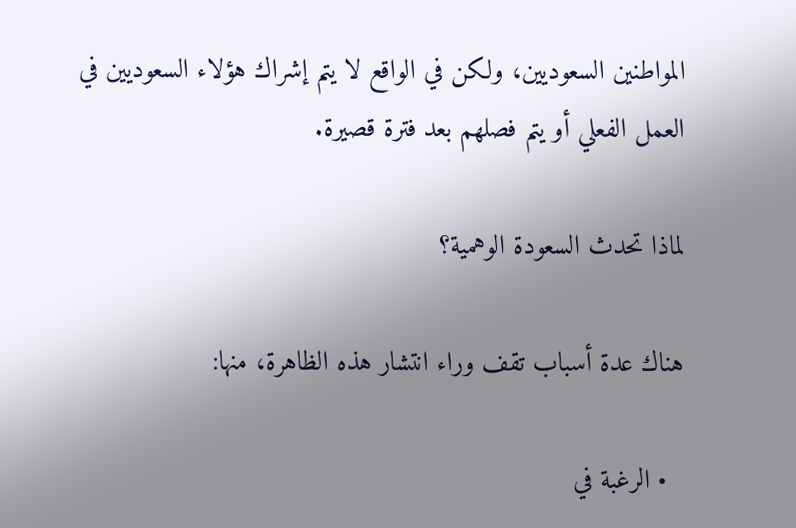المواطنين السعوديين، ولكن في الواقع لا يتم إشراك هؤلاء السعوديين في العمل الفعلي أو يتم فصلهم بعد فترة قصيرة.

لماذا تحدث السعودة الوهمية؟

هناك عدة أسباب تقف وراء انتشار هذه الظاهرة، منها:

  • الرغبة في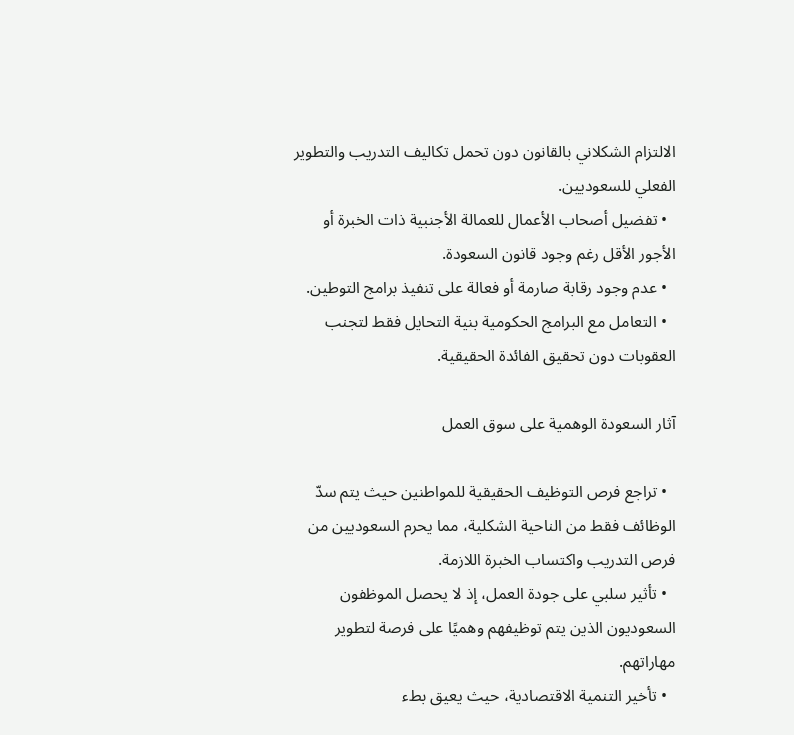الالتزام الشكلاني بالقانون دون تحمل تكاليف التدريب والتطوير الفعلي للسعوديين.
  • تفضيل أصحاب الأعمال للعمالة الأجنبية ذات الخبرة أو الأجور الأقل رغم وجود قانون السعودة.
  • عدم وجود رقابة صارمة أو فعالة على تنفيذ برامج التوطين.
  • التعامل مع البرامج الحكومية بنية التحايل فقط لتجنب العقوبات دون تحقيق الفائدة الحقيقية.

آثار السعودة الوهمية على سوق العمل

  • تراجع فرص التوظيف الحقيقية للمواطنين حيث يتم سدّ الوظائف فقط من الناحية الشكلية، مما يحرم السعوديين من فرص التدريب واكتساب الخبرة اللازمة.
  • تأثير سلبي على جودة العمل، إذ لا يحصل الموظفون السعوديون الذين يتم توظيفهم وهميًا على فرصة لتطوير مهاراتهم.
  • تأخير التنمية الاقتصادية، حيث يعيق بطء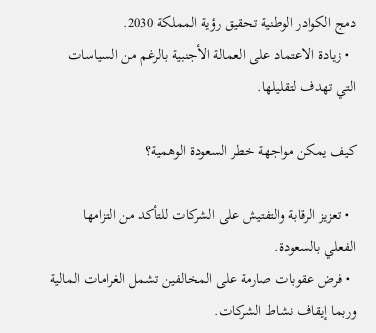دمج الكوادر الوطنية تحقيق رؤية المملكة 2030.
  • زيادة الاعتماد على العمالة الأجنبية بالرغم من السياسات التي تهدف لتقليلها.

كيف يمكن مواجهة خطر السعودة الوهمية؟

  • تعزيز الرقابة والتفتيش على الشركات للتأكد من التزامها الفعلي بالسعودة.
  • فرض عقوبات صارمة على المخالفين تشمل الغرامات المالية وربما إيقاف نشاط الشركات.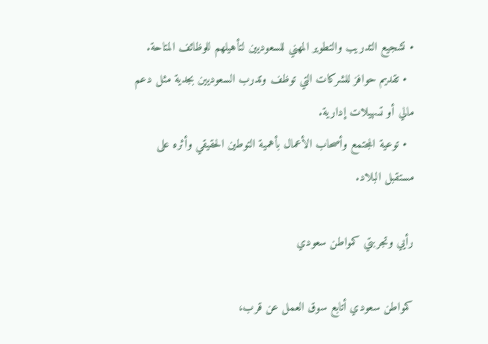• تشجيع التدريب والتطوير المهني للسعوديين لتأهيلهم للوظائف المتاحة.
  • تقديم حوافز للشركات التي توظف وتدرب السعوديين بجدية مثل دعم مالي أو تسهيلات إدارية.
  • توعية المجتمع وأصحاب الأعمال بأهمية التوطين الحقيقي وأثره على مستقبل البلاد.

رأيي وتجربتي كمواطن سعودي

كمواطن سعودي أتابع سوق العمل عن قرب،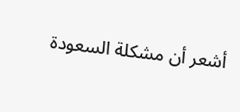أشعر أن مشكلة السعودة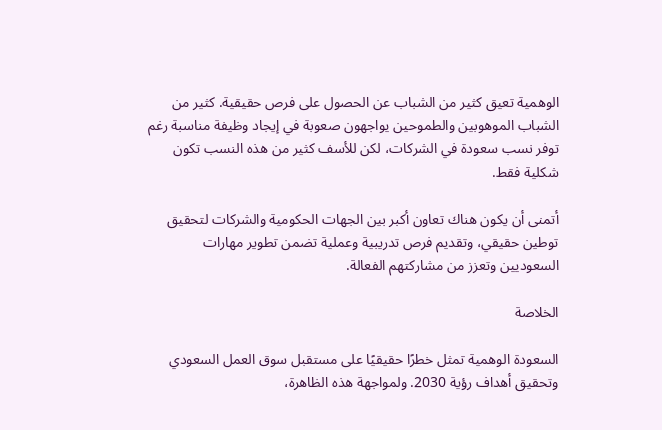الوهمية تعيق كثير من الشباب عن الحصول على فرص حقيقية. كثير من الشباب الموهوبين والطموحين يواجهون صعوبة في إيجاد وظيفة مناسبة رغم توفر نسب سعودة في الشركات، لكن للأسف كثير من هذه النسب تكون شكلية فقط.

أتمنى أن يكون هناك تعاون أكبر بين الجهات الحكومية والشركات لتحقيق توطين حقيقي، وتقديم فرص تدريبية وعملية تضمن تطوير مهارات السعوديين وتعزز من مشاركتهم الفعالة.

الخلاصة

السعودة الوهمية تمثل خطرًا حقيقيًا على مستقبل سوق العمل السعودي وتحقيق أهداف رؤية 2030. ولمواجهة هذه الظاهرة،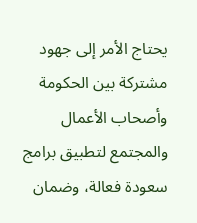يحتاج الأمر إلى جهود مشتركة بين الحكومة وأصحاب الأعمال والمجتمع لتطبيق برامج سعودة فعالة، وضمان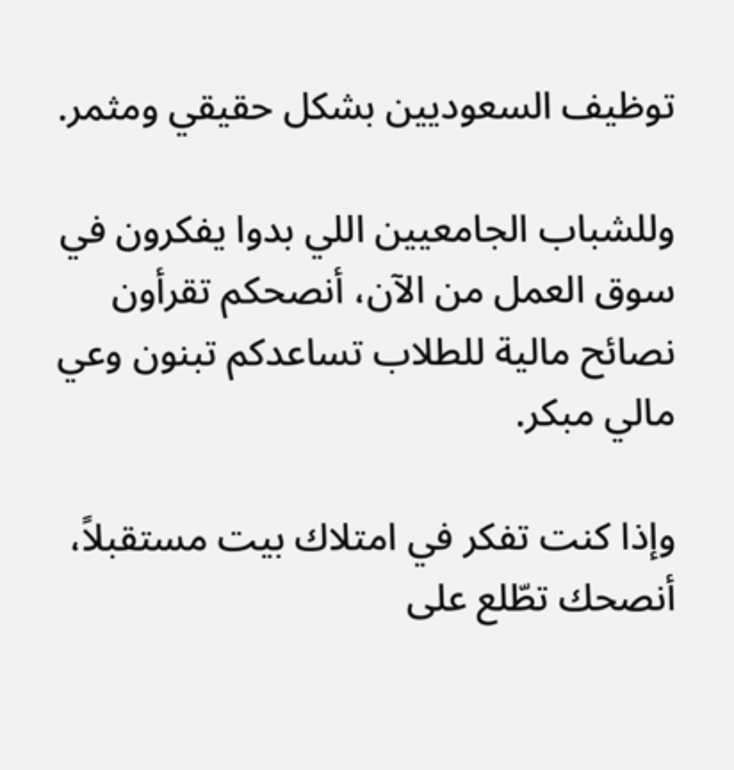توظيف السعوديين بشكل حقيقي ومثمر.

وللشباب الجامعيين اللي بدوا يفكرون في سوق العمل من الآن، أنصحكم تقرأون نصائح مالية للطلاب تساعدكم تبنون وعي مالي مبكر.

وإذا كنت تفكر في امتلاك بيت مستقبلاً، أنصحك تطّلع على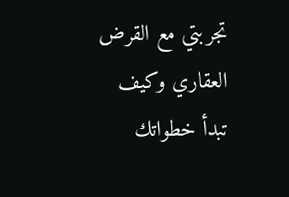تجربتي مع القرض العقاري وكيف تبدأ خطواتك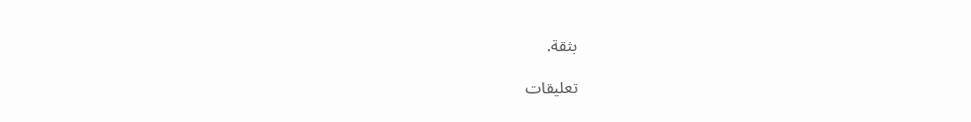بثقة.

تعليقات